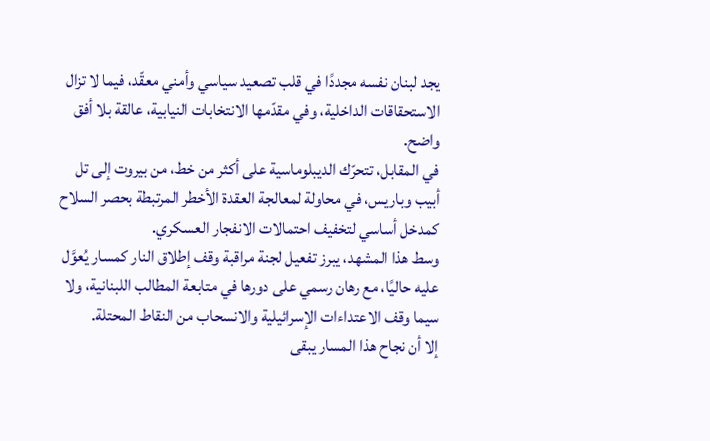يجد لبنان نفسه مجددًا في قلب تصعيد سياسي وأمني معقّد، فيما لا تزال الاستحقاقات الداخلية، وفي مقدّمها الانتخابات النيابية، عالقة بلا أفق واضح.
في المقابل، تتحرّك الديبلوماسية على أكثر من خط، من بيروت إلى تل أبيب وباريس، في محاولة لمعالجة العقدة الأخطر المرتبطة بحصر السلاح كمدخل أساسي لتخفيف احتمالات الانفجار العسكري.
وسط هذا المشهد، يبرز تفعيل لجنة مراقبة وقف إطلاق النار كمسار يُعوَّل عليه حاليًا، مع رهان رسمي على دورها في متابعة المطالب اللبنانية، ولا سيما وقف الاعتداءات الإسرائيلية والانسحاب من النقاط المحتلة.
إلا أن نجاح هذا المسار يبقى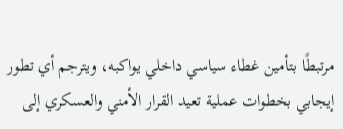مرتبطًا بتأمين غطاء سياسي داخلي يواكبه، ويترجم أي تطور إيجابي بخطوات عملية تعيد القرار الأمني والعسكري إلى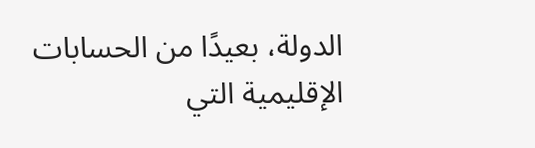الدولة، بعيدًا من الحسابات الإقليمية التي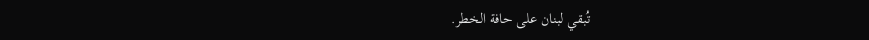تُبقي لبنان على حافة الخطر.